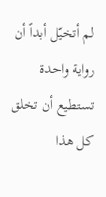لم أتخيّل أبداً أن رواية واحدة تستطيع أن تخلق كل هذا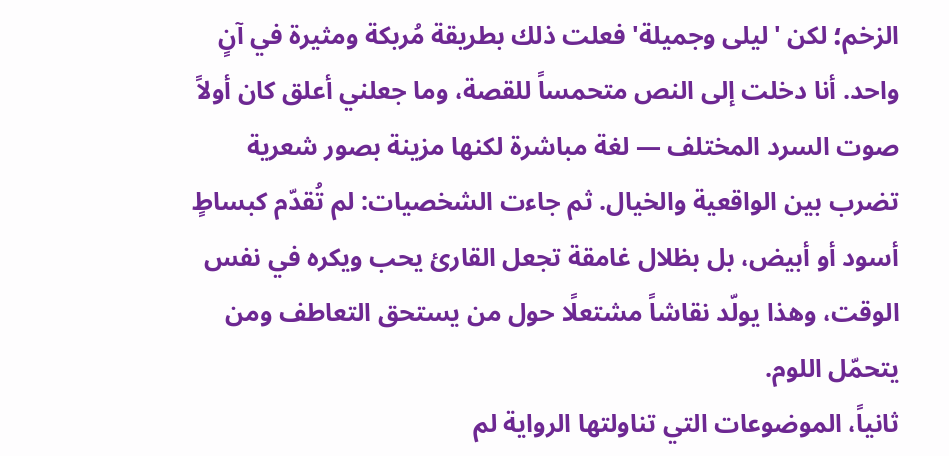الزخم؛ لكن 'ليلى وجميلة' فعلت ذلك بطريقة مُربكة ومثيرة في آنٍ واحد. أنا دخلت إلى النص متحمساً للقصة، وما جعلني أعلق كان أولاً صوت السرد المختلف — لغة مباشرة لكنها مزينة بصور شعرية تضرب بين الواقعية والخيال. ثم جاءت الشخصيات: لم تُقدّم كبساطٍ أسود أو أبيض، بل بظلال غامقة تجعل القارئ يحب ويكره في نفس الوقت، وهذا يولّد نقاشاً مشتعلًا حول من يستحق التعاطف ومن يتحمّل اللوم.
ثانياً، الموضوعات التي تناولتها الرواية لم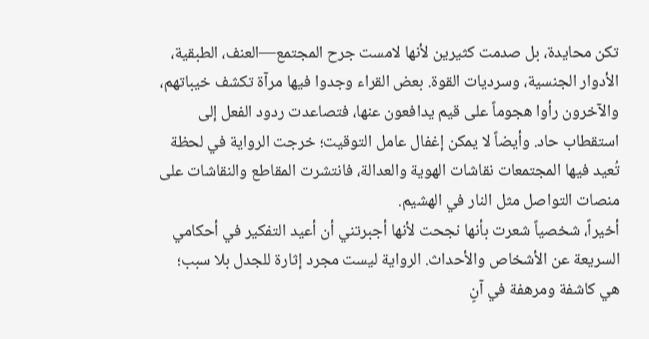تكن محايدة، بل صدمت كثيرين لأنها لامست جرح المجتمع—العنف، الطبقية، الأدوار الجنسية، وسرديات القوة. بعض القراء وجدوا فيها مرآة تكشف خيباتهم، والآخرون رأوا هجوماً على قيم يدافعون عنها، فتصاعدت ردود الفعل إلى استقطاب حاد. وأيضاً لا يمكن إغفال عامل التوقيت؛ خرجت الرواية في لحظة تُعيد فيها المجتمعات نقاشات الهوية والعدالة، فانتشرت المقاطع والنقاشات على منصات التواصل مثل النار في الهشيم.
أخيراً، شخصياً شعرت بأنها نجحت لأنها أجبرتني أن أعيد التفكير في أحكامي السريعة عن الأشخاص والأحداث. الرواية ليست مجرد إثارة للجدل بلا سبب؛ هي كاشفة ومرهفة في آنٍ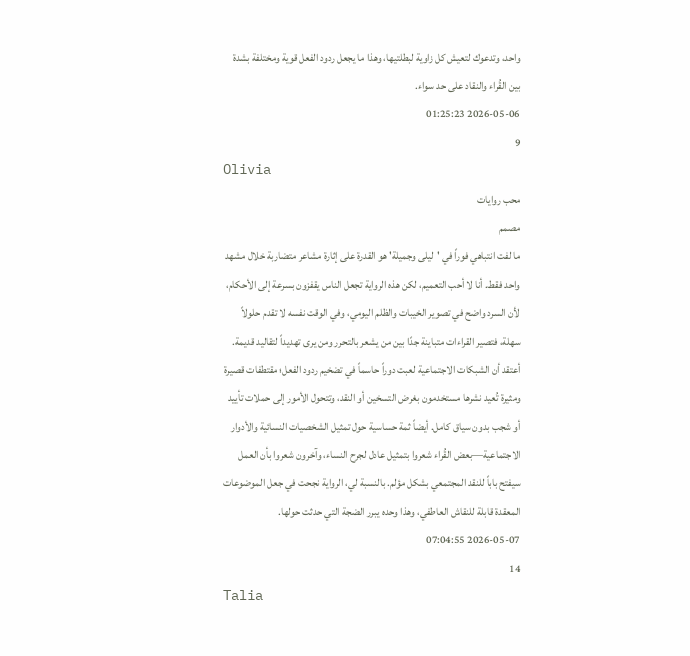واحد، وتدعوك لتعيش كل زاوية لبطلتيها، وهذا ما يجعل ردود الفعل قوية ومختلفة بشدة بين القُراء والنقاد على حد سواء.
2026-05-06 01:25:23
9
Olivia
محب روايات
مصمم
ما لفت انتباهي فوراً في 'ليلى وجميلة' هو القدرة على إثارة مشاعر متضاربة خلال مشهد واحد فقط. أنا لا أحب التعميم، لكن هذه الرواية تجعل الناس يقفزون بسرعة إلى الأحكام، لأن السرد واضح في تصوير الخيبات والظلم اليومي، وفي الوقت نفسه لا تقدم حلولاً سهلة، فتصير القراءات متباينة جدًا بين من يشعر بالتحرر ومن يرى تهديداً لتقاليد قديمة.
أعتقد أن الشبكات الاجتماعية لعبت دوراً حاسماً في تضخيم ردود الفعل؛ مقتطفات قصيرة ومثيرة تُعيد نشرها مستخدمون بغرض التسخين أو النقد، وتتحول الأمور إلى حملات تأييد أو شجب بدون سياق كامل. أيضاً ثمة حساسية حول تمثيل الشخصيات النسائية والأدوار الاجتماعية—بعض القُراء شعروا بتمثيل عادل لجرح النساء، وآخرون شعروا بأن العمل سيفتح باباً للنقد المجتمعي بشكل مؤلم. بالنسبة لي، الرواية نجحت في جعل الموضوعات المعقدة قابلة للنقاش العاطفي، وهذا وحده يبرر الضجة التي حدثت حولها.
2026-05-07 07:04:55
14
Talia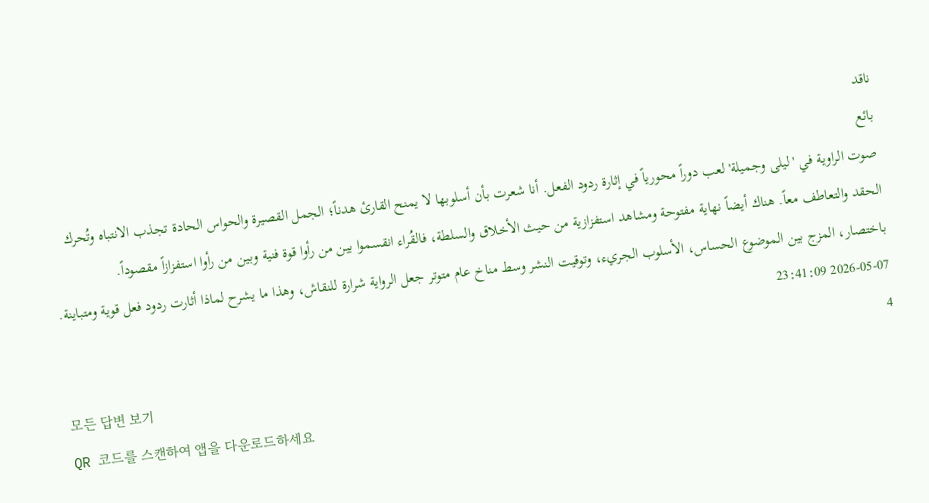ناقد
بائع
صوت الراوية في 'ليلى وجميلة' لعب دوراً محورياً في إثارة ردود الفعل. أنا شعرت بأن أسلوبها لا يمنح القارئ هدناً؛ الجمل القصيرة والحواس الحادة تجذب الانتباه وتُحرك الحقد والتعاطف معاً. هناك أيضاً نهاية مفتوحة ومشاهد استفزازية من حيث الأخلاق والسلطة، فالقُراء انقسموا بين من رأوا قوة فنية وبين من رأوا استفزازاً مقصوداً.
باختصار، المزج بين الموضوع الحساس، الأسلوب الجريء، وتوقيت النشر وسط مناخ عام متوتر جعل الرواية شرارة للنقاش، وهذا ما يشرح لماذا أثارت ردود فعل قوية ومتباينة.
2026-05-07 23:41:09
4
모든 답변 보기
QR 코드를 스캔하여 앱을 다운로드하세요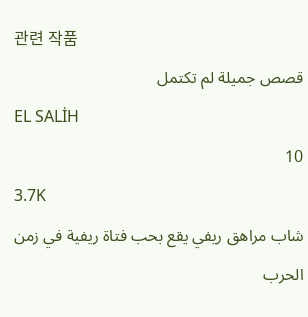관련 작품
قصص جميلة لم تكتمل
EL SALİH
10
3.7K
شاب مراهق ريفي يقع بحب فتاة ريفية في زمن الحرب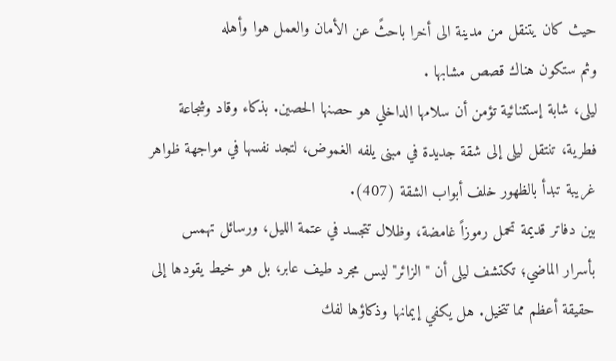حيث كان يتنقل من مدينة الى أخرا باحثً عن الأمان والعمل هوا وأهله
وثم ستكون هناك قصص مشابها .
ليلى، شابة إستثنائية تؤمن أن سلامها الداخلي هو حصنها الحصين. بذكاء وقاد وشجاعة فطرية، تنتقل ليلى إلى شقة جديدة في مبنى يلفه الغموض، لتجد نفسها في مواجهة ظواهر غريبة تبدأ بالظهور خلف أبواب الشقة (407).
بين دفاتر قديمة تحمل رموزاً غامضة، وظلال تتجسد في عتمة الليل، ورسائل تهمس بأسرار الماضي؛ تكتشف ليلى أن "الزائر" ليس مجرد طيف عابر، بل هو خيط يقودها إلى حقيقة أعظم مما تتخيل. هل يكفي إيمانها وذكاؤها لفك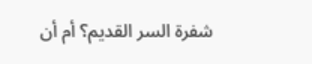شفرة السر القديم؟ أم أن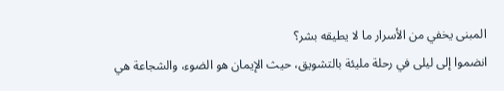المبنى يخفي من الأسرار ما لا يطيقه بشر؟
انضموا إلى ليلى في رحلة مليئة بالتشويق، حيث الإيمان هو الضوء، والشجاعة هي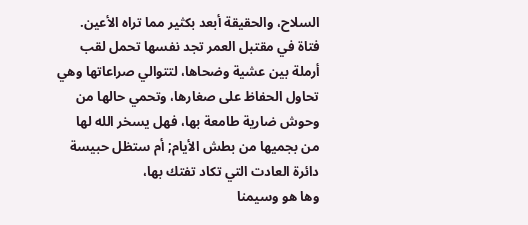السلاح، والحقيقة أبعد بكثير مما تراه الأعين.
فتاة في مقتبل العمر تجد نفسها تحمل لقب أرملة بين عشية وضحاها، لتتوالي صراعاتها وهي تحاول الحفاظ على صغارها، وتحمي حالها من وحوش ضارية طامعة بها، فهل يسخر الله لها من بجميها من بطش الأيام; أم ستظل حبيسة دائرة العادت التي تكاد تفتك بها،
وها هو وسيمنا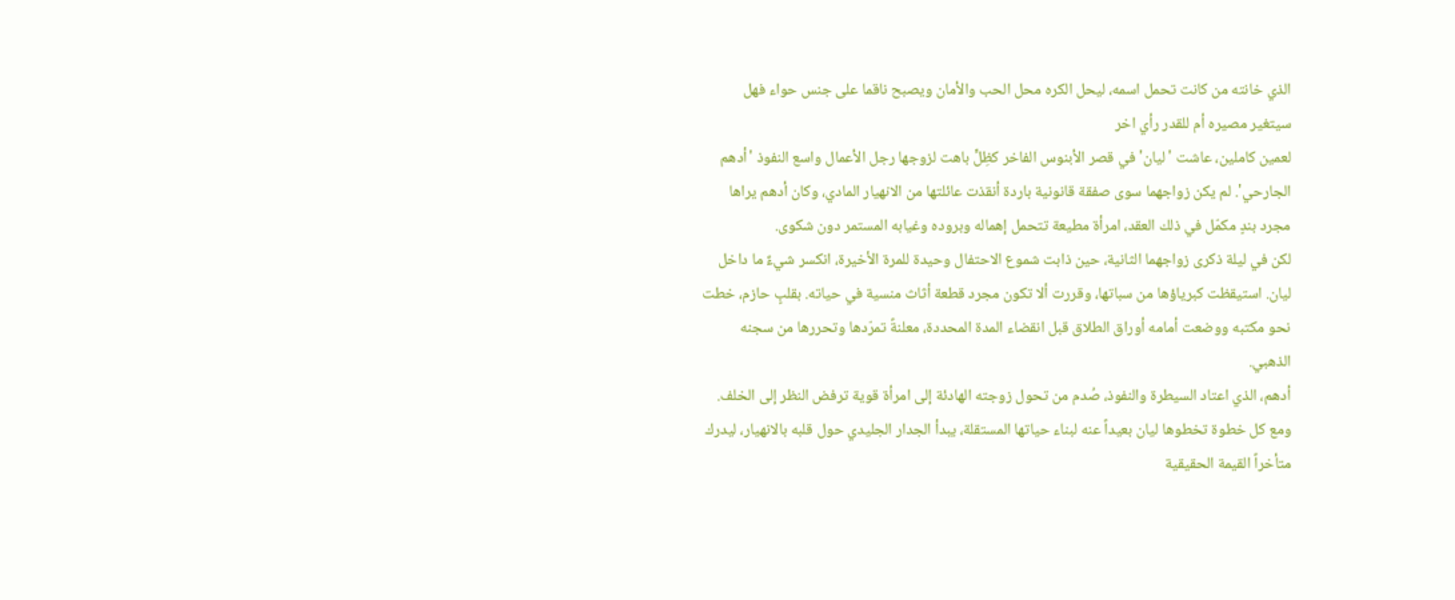الذي خانته من كانت تحمل اسمه، ليحل الكره محل الحب والأمان ويصبح ناقما على جنس حواء فهل سيتغير مصيره أم للقدر رأي اخر
لعمين كاملين، عاشت 'ليان' في قصر الأبنوس الفاخر كظِلٍّ باهت لزوجها رجل الأعمال واسع النفوذ 'أدهم الجارحي'. لم يكن زواجهما سوى صفقة قانونية باردة أنقذت عائلتها من الانهيار المادي، وكان أدهم يراها مجرد بندٍ مكمّل في ذلك العقد، امرأة مطيعة تتحمل إهماله وبروده وغيابه المستمر دون شكوى.
لكن في ليلة ذكرى زواجهما الثانية، حين ذابت شموع الاحتفال وحيدة للمرة الأخيرة، انكسر شيءٌ ما داخل ليان. استيقظت كبرياؤها من سباتها، وقررت ألا تكون مجرد قطعة أثاث منسية في حياته. بقلبٍ حازم، خطت نحو مكتبه ووضعت أمامه أوراق الطلاق قبل انقضاء المدة المحددة، معلنةً تمرّدها وتحررها من سجنه الذهبي.
أدهم، الذي اعتاد السيطرة والنفوذ، صُدم من تحول زوجته الهادئة إلى امرأة قوية ترفض النظر إلى الخلف. ومع كل خطوة تخطوها ليان بعيداً عنه لبناء حياتها المستقلة، يبدأ الجدار الجليدي حول قلبه بالانهيار، ليدرك متأخراً القيمة الحقيقية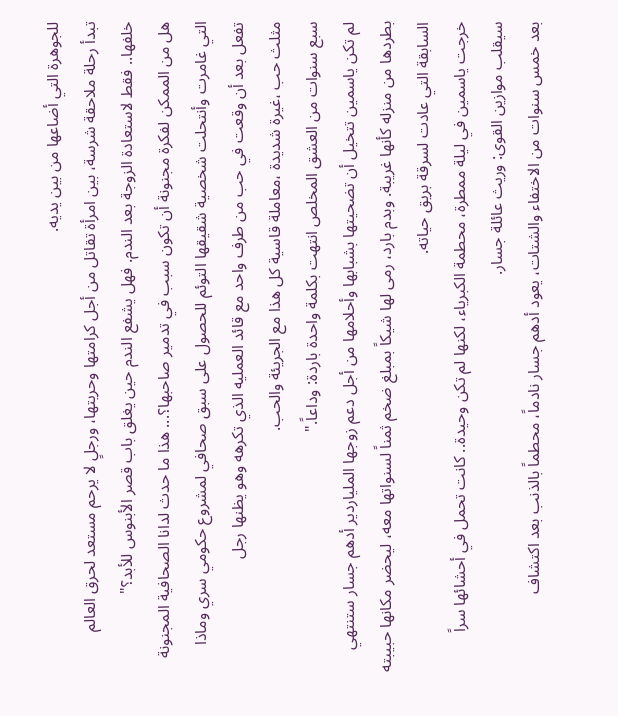للجوهرة التي أضاعها من بين يديه.
تبدأ رحلة ملاحقة شرسة، بين امرأة تقاتل من أجل كرامتها وحريتها، ورجلٍ لا يرحم مستعد لحرق العالم خلفها.. فقط لاستعادة الزوجة بعد الندم. فهل يشفع الندم حين يغلق باب قصر الأبنوس للأبد؟"
هل من الممكن لفكرة مجنونة أن تكون سبب في تدمير صاحبها؟... هذا ما حدث لدانا الصحافية المجنونة التي غامرت وأنتحلت شخصية شقيقها التوئم للحصول على سبق صحافي لمشروع حكومي سري وماذا تفعل بعد أن وقعت في حب من طرف واحد مع قائد العمليه الذي تكرهه وهو يظنها رجل
مثلث حب ،غيرة شديدة ،معاملة قاسية كل هذا مع الجريئة والحب.
سبع سنوات من العشق المخلص انتهت بكلمة واحدة باردة: وداعاً."
لم تكن ياسمين تتخيل أن تضحيتها بشبابها وأحلامها من أجل دعم زوجها الملياردير أدهم جسار ستنتهي بطردها من منزله كأنها غريبة. وبدم بارد، رمى لها شيكاً بمبلغ ضخم ثمناً لسنواتها معه، ليحضر مكانها حبيبته السابقة التي عادت لسرقة بريق حياته.
خرجت ياسمين في ليلة ممطرة، محطمة الكبرياء، لكنها لم تكن وحيدة.. كانت تحمل في أحشائها سراً سيقلب موازين القوى: وريث عائلة جسار.
بعد خمس سنوات من الاختفاء والشتات، يعود أدهم جسار نادماً، محطماً بالذنب بعد اكتشاف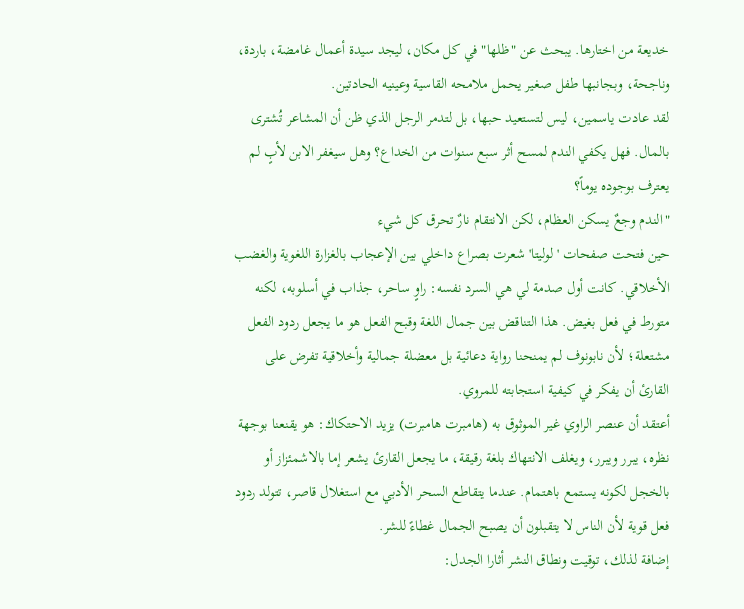خديعة من اختارها. يبحث عن "ظلها" في كل مكان، ليجد سيدة أعمال غامضة، باردة، وناجحة، وبجانبها طفل صغير يحمل ملامحه القاسية وعينيه الحادتين.
لقد عادت ياسمين، ليس لتستعيد حبها، بل لتدمر الرجل الذي ظن أن المشاعر تُشترى بالمال. فهل يكفي الندم لمسح أثر سبع سنوات من الخداع؟ وهل سيغفر الابن لأبٍ لم يعترف بوجوده يوماً؟
"الندم وجعٌ يسكن العظام، لكن الانتقام نارٌ تحرق كل شيء
حين فتحت صفحات 'لوليتا' شعرت بصراع داخلي بين الإعجاب بالغزارة اللغوية والغضب الأخلاقي. كانت أول صدمة لي هي السرد نفسه: راوٍ ساحر، جذاب في أسلوبه، لكنه متورط في فعل بغيض. هذا التناقض بين جمال اللغة وقبح الفعل هو ما يجعل ردود الفعل مشتعلة؛ لأن نابونوف لم يمنحنا رواية دعائية بل معضلة جمالية وأخلاقية تفرض على القارئ أن يفكر في كيفية استجابته للمروي.
أعتقد أن عنصر الراوي غير الموثوق به (هامبرت هامبرت) يزيد الاحتكاك: هو يقنعنا بوجهة نظره، يبرر ويبرر، ويغلف الانتهاك بلغة رقيقة، ما يجعل القارئ يشعر إما بالاشمئزاز أو بالخجل لكونه يستمع باهتمام. عندما يتقاطع السحر الأدبي مع استغلال قاصر، تتولد ردود فعل قوية لأن الناس لا يتقبلون أن يصبح الجمال غطاءً للشر.
إضافة لذلك، توقيت ونطاق النشر أثارا الجدل: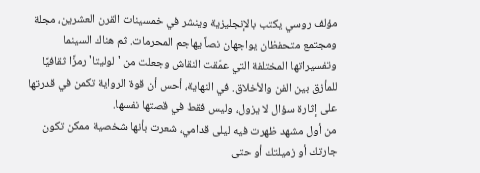مؤلف روسي يكتب بالإنجليزية وينشر في خمسينات القرن العشرين، مجلة ومجتمع متحفظان يواجهان نصاً يهاجم المحرمات. ثم هناك السينما وتفسيراتها المختلفة التي عمّقت النقاش وجعلت من 'لوليتا' رمزًا ثقافيًا للمأزق بين الفن والأخلاق. في النهاية، أحس أن قوة الرواية تكمن في قدرتها على إثارة سؤال لا يزول، وليس فقط في قصتها نفسها.
من أول مشهد ظهرت فيه ليلى قدامي، شعرت بأنها شخصية ممكن تكون جارتك أو زميلتك أو حتى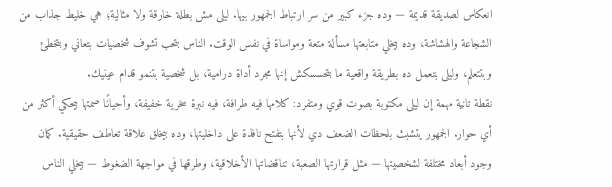انعكاس لصديقة قديمة — وده جزء كبير من سر ارتباط الجمهور بيها. ليلى مش بطلة خارقة ولا مثالية؛ هي خليط جذاب من الشجاعة والهشاشة، وده بيخلي متابعتها مسألة متعة ومواساة في نفس الوقت. الناس بتحب تشوف شخصيات بتعاني وبتخطئ وبتتعلم، وليلى بتعمل ده بطريقة واقعية ما بتحسسكش إنها مجرد أداة درامية، بل شخصية بتنمو قدام عينيك.
نقطة تانية مهمة إن ليلى مكتوبة بصوت قوي ومتفرد: كلامها فيه طرافة، فيه نبرة سخرية خفيفة، وأحيانًا صمتها بيحكي أكثر من أي حوار. الجمهور يتشبث بلحظات الضعف دي لأنها بتفتح نافذة على داخليتها، وده بيخلق علاقة تعاطف حقيقية. كمان وجود أبعاد مختلفة لشخصيتها — مثل قرارتها الصعبة، تناقضاتها الأخلاقية، وطرقها في مواجهة الضغوط — بيخلي الناس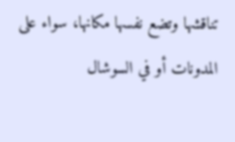تناقشها وتضع نفسها مكانها، سواء على المدونات أو في السوشال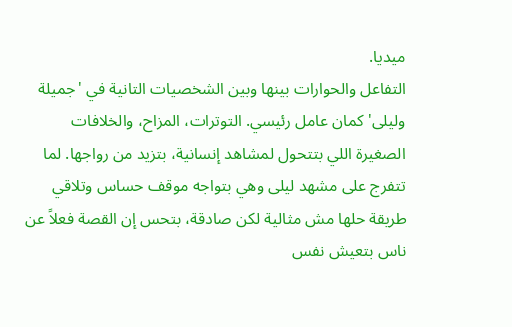ميديا.
التفاعل والحوارات بينها وبين الشخصيات التانية في 'جميلة وليلى' كمان عامل رئيسي. التوترات، المزاح، والخلافات الصغيرة اللي بتتحول لمشاهد إنسانية، بتزيد من رواجها. لما تتفرج على مشهد ليلى وهي بتواجه موقف حساس وتلاقي طريقة حلها مش مثالية لكن صادقة، بتحس إن القصة فعلاً عن ناس بتعيش نفس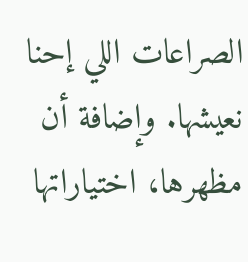الصراعات اللي إحنا نعيشها. وإضافة أن مظهرها، اختياراتها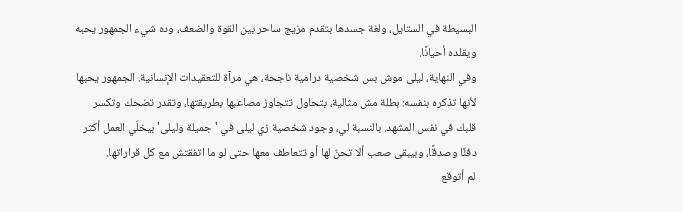البسيطة في الستايل، ولغة جسدها بتقدم مزيج ساحر بين القوة والضعف، وده شيء الجمهور يحبه ويقلده أحيانًا.
وفي النهاية، ليلى موش بس شخصية درامية ناجحة، هي مرآة للتعقيدات الإنسانية. الجمهور يحبها لأنها تذكره بنفسه: بطلة مش مثالية، بتحاول تتجاوز مصاعبها بطريقتها، وتقدر تضحك وتكسر قلبك في نفس المشهد. بالنسبة لي، وجود شخصية زي ليلى في 'جميلة وليلى' بيخلّي العمل أكثر دفئًا وصدقًا، وبيبقى صعب ألا تحنّ لها أو تتعاطف معها حتى لو ما اتفقتش مع كل قراراتها.
لم أتوقع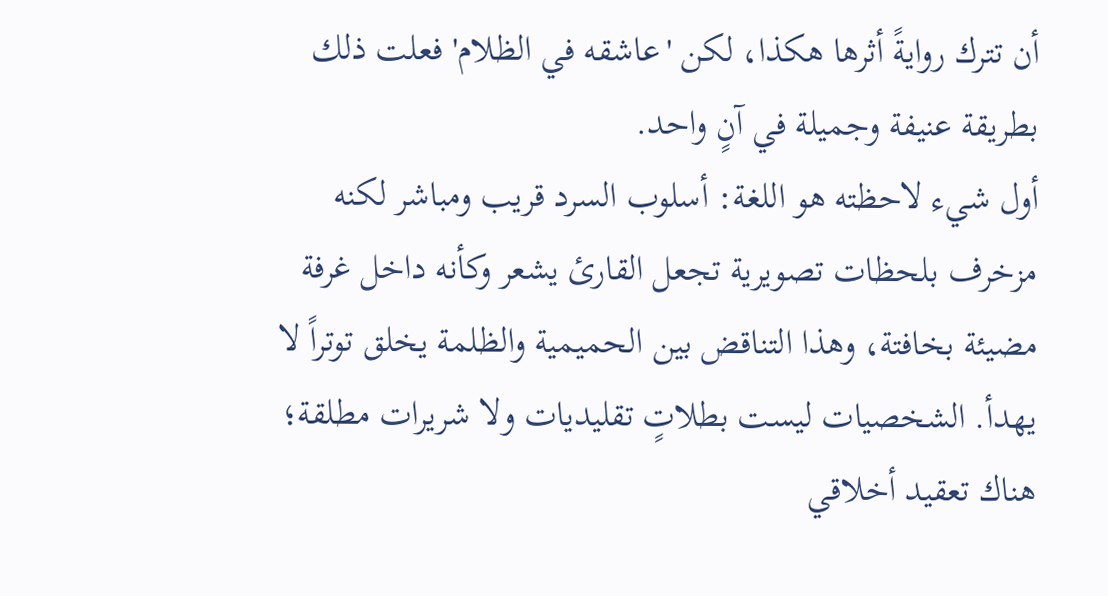أن تترك روايةً أثرها هكذا، لكن 'عاشقه في الظلام' فعلت ذلك بطريقة عنيفة وجميلة في آنٍ واحد.
أول شيء لاحظته هو اللغة: أسلوب السرد قريب ومباشر لكنه مزخرف بلحظات تصويرية تجعل القارئ يشعر وكأنه داخل غرفة مضيئة بخافتة، وهذا التناقض بين الحميمية والظلمة يخلق توتراً لا يهدأ. الشخصيات ليست بطلاتٍ تقليديات ولا شريرات مطلقة؛ هناك تعقيد أخلاقي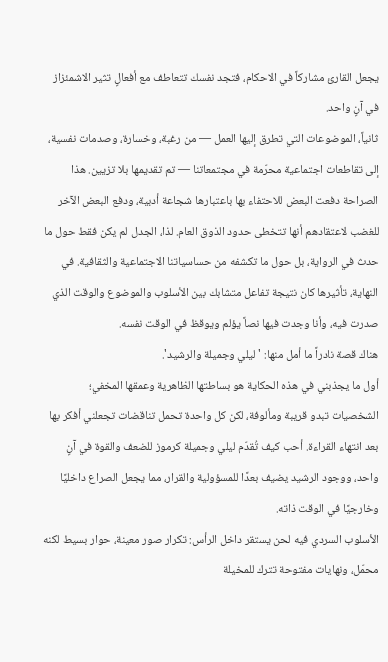يجعل القارئ مشاركاً في الاحكام، فتجد نفسك تتعاطف مع أفعالٍ تثير الاشمئزاز في آنٍ واحد.
ثانياً، الموضوعات التي تطرق إليها العمل — من رغبة، وخسارة، وصدمات نفسية، إلى تقاطعات اجتماعية محرّمة في مجتمعاتنا — تم تقديمها بلا تزيين. هذا الصراحة دفعت البعض للاحتفاء بها باعتبارها شجاعة أدبية، ودفع البعض الآخر للغضب لاعتقادهم أنها تتخطى حدود الذوق العام. لذا، الجدل لم يكن فقط حول ما حدث في الرواية، بل حول ما تكشفه من حساسياتنا الاجتماعية والثقافية. في النهاية، تأثيرها كان نتيجة تفاعل متشابك بين الأسلوب والموضوع والوقت الذي صدرت فيه، وأنا وجدت فيها نصاً يؤلم ويوقظ في الوقت نفسه.
هناك قصة نادراً ما أمل منها: 'ليلي وجميلة والرشيد'.
أول ما يجذبني في هذه الحكاية هو بساطتها الظاهرية وعمقها المخفي؛ الشخصيات تبدو قريبة ومألوفة، لكن كل واحدة تحمل تناقضات تجعلني أفكر بها بعد انتهاء القراءة. أحب كيف تُقدّم ليلي وجميلة كرموز للضعف والقوة في آنٍ واحد، ووجود الرشيد يضيف بعدًا للمسؤولية والقرار، مما يجعل الصراع داخليًا وخارجيًا في الوقت ذاته.
الأسلوب السردي فيه لحن يستقر داخل الرأس: تكرار صور معينة، حوار بسيط لكنه محمّل، ونهايات مفتوحة تترك للمخيلة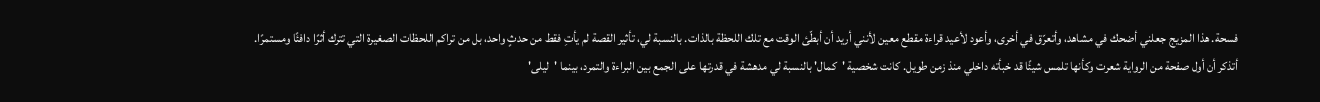فسحة. هذا المزيج جعلني أضحك في مشاهد، وأتعرّق في أخرى، وأعود لأعيد قراءة مقطع معين لأنني أريد أن أبطّئ الوقت مع تلك اللحظة بالذات. بالنسبة لي، تأثير القصة لم يأتِ فقط من حدثٍ واحد، بل من تراكم اللحظات الصغيرة التي تترك أثرًا دافئًا ومستمرًا.
أتذكر أن أول صفحة من الرواية شعرت وكأنها تلمس شيئًا قد خبأته داخلي منذ زمن طويل. كانت شخصية 'كمال' بالنسبة لي مدهشة في قدرتها على الجمع بين البراءة والتمرد، بينما 'ليلى'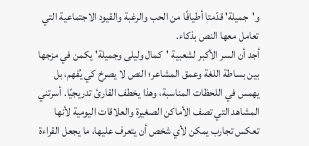و'جميلة' قدّمتا أطيافًا من الحب والرغبة والقيود الاجتماعية التي تعامل معها النص بذكاء.
أجد أن السر الأكبر لشعبية 'كمال وليلى وجميلة' يكمن في مزجها بين بساطة اللغة وعمق المشاعر؛ النص لا يصرخ كي يُفهم، بل يهمس في اللحظات المناسبة، وهذا يخطف القارئ تدريجيًا. أسرتني المشاهد التي تصف الأماكن الصغيرة والعلاقات اليومية لأنها تعكس تجارب يمكن لأي شخص أن يتعرف عليها، ما يجعل القراءة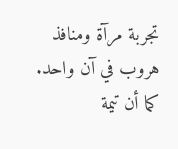تجربة مرآة ومنافذ هروب في آن واحد.
كما أن تيمة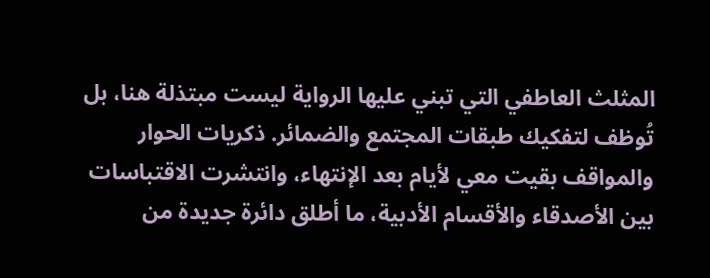المثلث العاطفي التي تبني عليها الرواية ليست مبتذلة هنا، بل تُوظف لتفكيك طبقات المجتمع والضمائر. ذكريات الحوار والمواقف بقيت معي لأيام بعد الإنتهاء، وانتشرت الاقتباسات بين الأصدقاء والأقسام الأدبية، ما أطلق دائرة جديدة من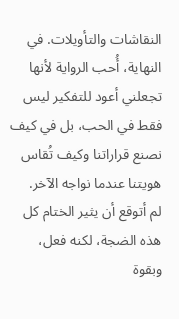النقاشات والتأويلات. في النهاية، أُحب الرواية لأنها تجعلني أعود للتفكير ليس فقط في الحب، بل في كيف نصنع قراراتنا وكيف تُقاس هويتنا عندما نواجه الآخر.
لم أتوقع أن يثير الختام كل هذه الضجة، لكنه فعل، وبقوة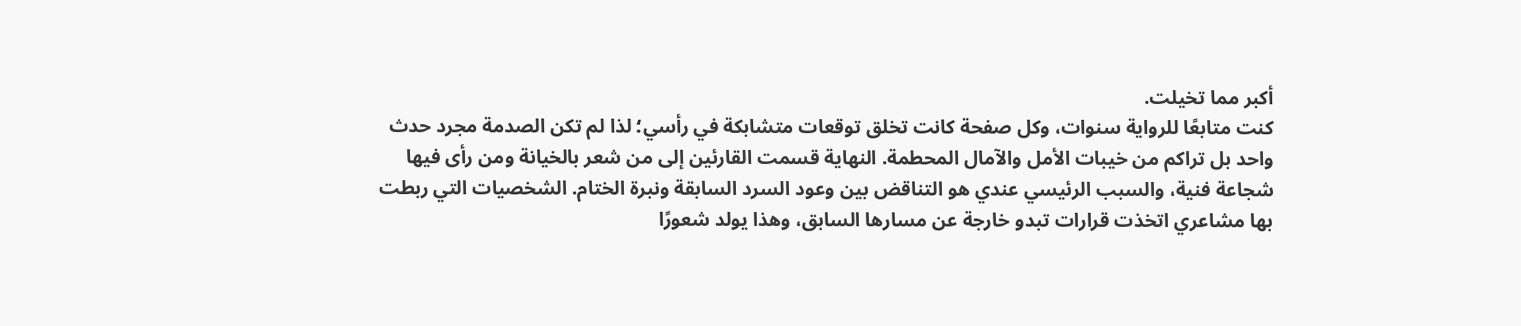أكبر مما تخيلت.
كنت متابعًا للرواية سنوات، وكل صفحة كانت تخلق توقعات متشابكة في رأسي؛ لذا لم تكن الصدمة مجرد حدث واحد بل تراكم من خيبات الأمل والآمال المحطمة. النهاية قسمت القارئين إلى من شعر بالخيانة ومن رأى فيها شجاعة فنية، والسبب الرئيسي عندي هو التناقض بين وعود السرد السابقة ونبرة الختام. الشخصيات التي ربطت بها مشاعري اتخذت قرارات تبدو خارجة عن مسارها السابق، وهذا يولد شعورًا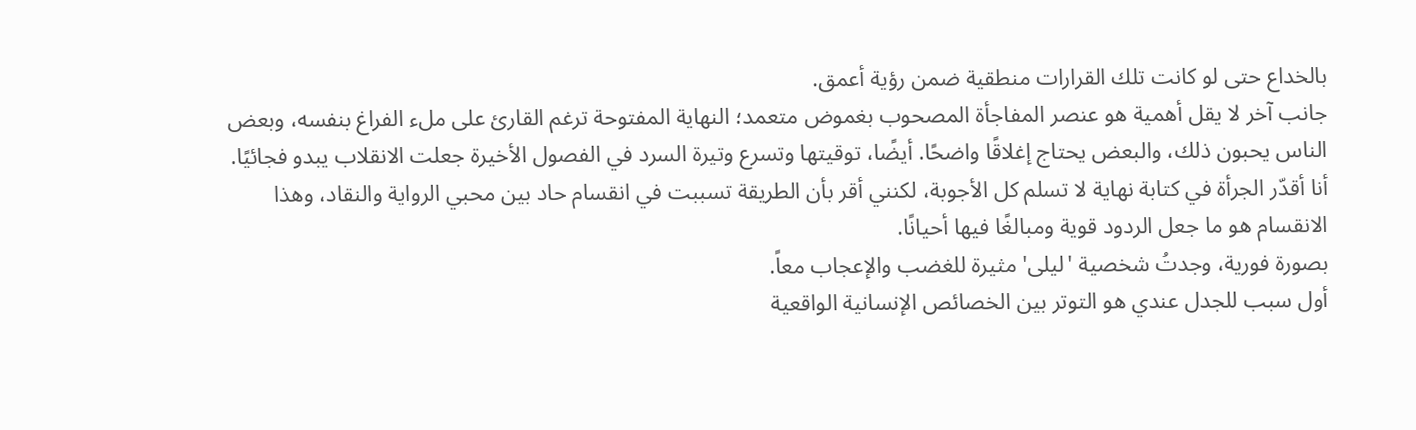بالخداع حتى لو كانت تلك القرارات منطقية ضمن رؤية أعمق.
جانب آخر لا يقل أهمية هو عنصر المفاجأة المصحوب بغموض متعمد؛ النهاية المفتوحة ترغم القارئ على ملء الفراغ بنفسه، وبعض الناس يحبون ذلك، والبعض يحتاج إغلاقًا واضحًا. أيضًا، توقيتها وتسرع وتيرة السرد في الفصول الأخيرة جعلت الانقلاب يبدو فجائيًا. أنا أقدّر الجرأة في كتابة نهاية لا تسلم كل الأجوبة، لكنني أقر بأن الطريقة تسببت في انقسام حاد بين محبي الرواية والنقاد، وهذا الانقسام هو ما جعل الردود قوية ومبالغًا فيها أحيانًا.
بصورة فورية، وجدتُ شخصية 'ليلى' مثيرة للغضب والإعجاب معاً.
أول سبب للجدل عندي هو التوتر بين الخصائص الإنسانية الواقعية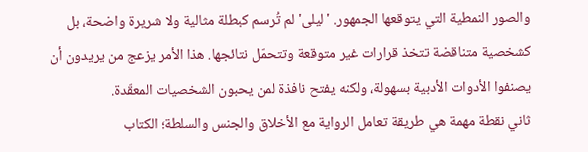والصور النمطية التي يتوقعها الجمهور. 'ليلى' لم تُرسم كبطلة مثالية ولا شريرة واضحة، بل كشخصية متناقضة تتخذ قرارات غير متوقعة وتتحمّل نتائجها. هذا الأمر يزعج من يريدون أن يصنفوا الأدوات الأدبية بسهولة، ولكنه يفتح نافذة لمن يحبون الشخصيات المعقّدة.
ثاني نقطة مهمة هي طريقة تعامل الرواية مع الأخلاق والجنس والسلطة؛ الكتاب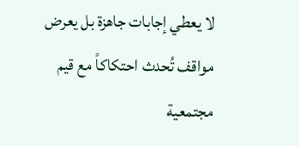لا يعطي إجابات جاهزة بل يعرض مواقف تُحدث احتكاكاً مع قيم مجتمعية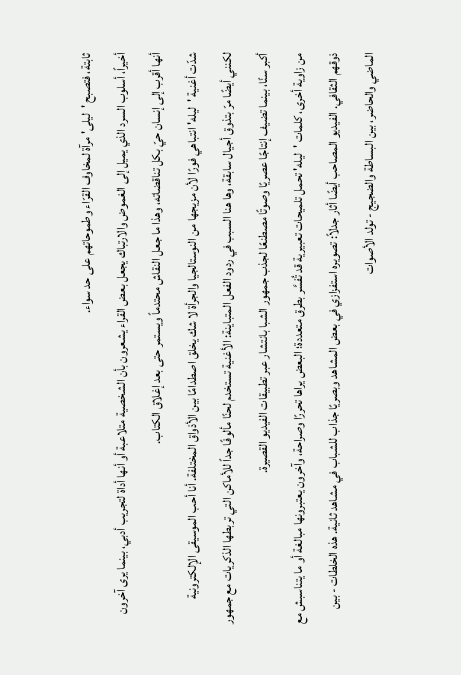ثابتة، فتصبح 'ليلى' مرآة لمخاوف القرّاء وطموحاتهم على حد سواء.
أخيراً، أسلوب السرد الذي يميل إلى الغموض والارتباك يجعل بعض القراء يشعرون بأن الشخصية متلاعبة أو أنها أداة لتجريب أدبي، بينما يرى آخرون أنها أقرب إلى إنسان حيّ بكل تناقضاته، وهذا ما جعل النقاش محتدماً ويستمر حتى بعد إغلاق الكتاب.
شدّت أغنية 'ليله' انتباهي فورًا لأن مزيجها من النوستالجيا والجرأة لا شك يخلق اصطدامًا بين الأذواق المختلفة. أنا أحب الموسيقى الإلكترونية لكنني أيضًا مرّ بتذوق أجيال سابقة، وها هنا السبب في ردود الفعل المتباينة: الأغنية تستخدم لحنًا مألوفًا جداً للأماكن التي تربطها الذكريات مع جمهور أكبر سنًا، بينما تضيف إنتاجًا عصريًا وصوتًا مصطنعًا لجذب جمهور الشبا بانتشار عبر تطبيقات الفيديو القصيرة.
من زاوية أخرى، كلمات 'ليله' تحمل تلميحات تعبيرية قد تُفسَّر بطرق متعددة؛ البعض يراها تحررًا وصراحة، وآخرون يعتبرونها مبالغة أو ما يتناسبش مع ذوقهم الثقافي. الفيديو المصاحب أيضًا أثار جدلاً: تصويره استفزازي في بعض المشاهد وبصريًا جذاب للشباب في مشاهد ثانية. هذه الخلطات - بين الماضي والحاضر، بين البساطة والضجيج - تولد الأصوات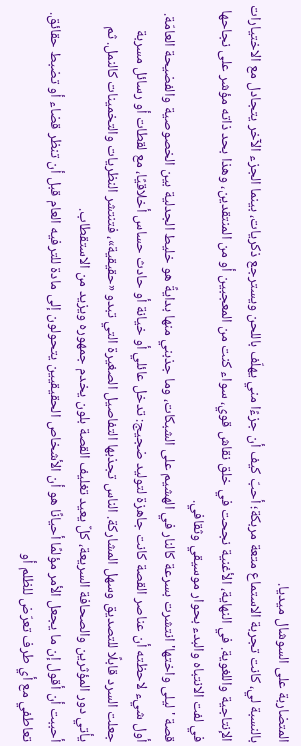المتضاربة على السوشال ميديا.
بالنسبة لي، كانت تجربة الاستماع متعة مربكة؛ أحبّ كيف أن جزءًا مني يهلّف باللحن ويسترجع ذكريات، بينما الجزء الآخر يتجادل مع الاختيارات الإنتاجية واللغوية. في النهاية، الأغنية نجحت في خلق نقاش قوي، سواء كنت من المعجبين أو من المنتقدين، وهذا بحد ذاته مؤشر على نجاحها في لفت الانتباه والبدء بحوار موسيقي وثقافي.
قصة 'ليلى واختها' انتشرت بسرعة كالنار في الهشيم على الشبكات، وما جذبني منها بدايةً هو خليط الجدلية بين الخصوصية والفضيحة العامّة.
أول شيء لاحظته أن عناصر القصة كانت جاهزة لتوليد ضجيج: تدخل عائلي أو خيانة أو حادث حساس أخلاقيًا، مع لقطات أو رسائل مسربة جعلت السرد قابلًا للتصديق وسهل المشاركة. الناس تجذبها التفاصيل الصغيرة التي تبدو «حقيقية»، فتنتشر النظريات والتخمينات كالنمل. ثم يأتي دور المؤثرين والصحافة السريعة، كلٌ يعيد تغليف القصة بلون يخدم جمهوره ويزيد من الاستقطاب.
أحببت أن أقول إن ما يجعل الأمر مؤلمًا أحيانًا هو أن الأشخاص الحقيقيين يتحولون إلى مادة للترفيه العام قبل أن تنظر قضاء أو تضبط حقائق. تعاطفي مع أي طرف تعرّض للظلم أو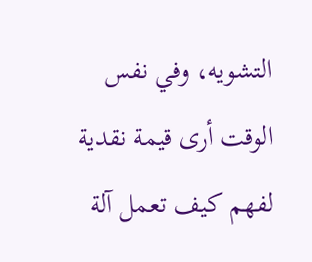التشويه، وفي نفس الوقت أرى قيمة نقدية لفهم كيف تعمل آلة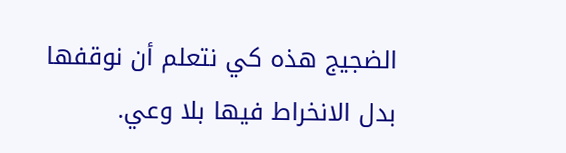الضجيج هذه كي نتعلم أن نوقفها بدل الانخراط فيها بلا وعي.